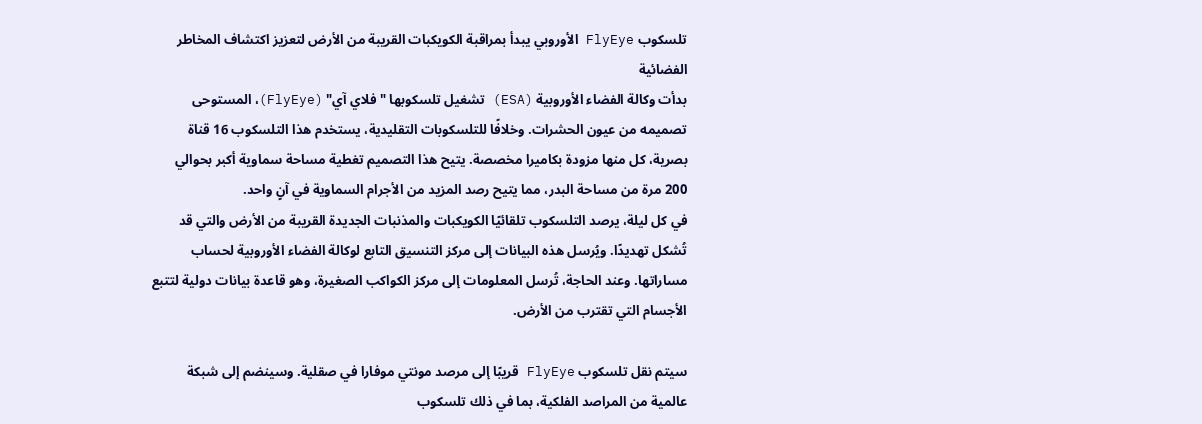تلسكوب FlyEye الأوروبي يبدأ بمراقبة الكويكبات القريبة من الأرض لتعزيز اكتشاف المخاطر الفضائية
بدأت وكالة الفضاء الأوروبية (ESA) تشغيل تلسكوبها "فلاي آي" (FlyEye)، المستوحى تصميمه من عيون الحشرات. وخلافًا للتلسكوبات التقليدية، يستخدم هذا التلسكوب 16 قناة بصرية، كل منها مزودة بكاميرا مخصصة. يتيح هذا التصميم تغطية مساحة سماوية أكبر بحوالي 200 مرة من مساحة البدر، مما يتيح رصد المزيد من الأجرام السماوية في آنٍ واحد.
في كل ليلة، يرصد التلسكوب تلقائيًا الكويكبات والمذنبات الجديدة القريبة من الأرض والتي قد تُشكل تهديدًا. ويُرسل هذه البيانات إلى مركز التنسيق التابع لوكالة الفضاء الأوروبية لحساب مساراتها. وعند الحاجة، تُرسل المعلومات إلى مركز الكواكب الصغيرة، وهو قاعدة بيانات دولية لتتبع الأجسام التي تقترب من الأرض.

سيتم نقل تلسكوب FlyEye قريبًا إلى مرصد مونتي موفارا في صقلية. وسينضم إلى شبكة عالمية من المراصد الفلكية، بما في ذلك تلسكوب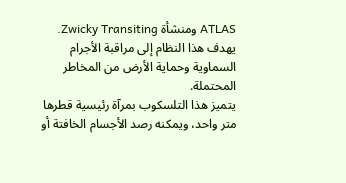ATLAS ومنشأة Zwicky Transiting. يهدف هذا النظام إلى مراقبة الأجرام السماوية وحماية الأرض من المخاطر المحتملة.
يتميز هذا التلسكوب بمرآة رئيسية قطرها متر واحد، ويمكنه رصد الأجسام الخافتة أو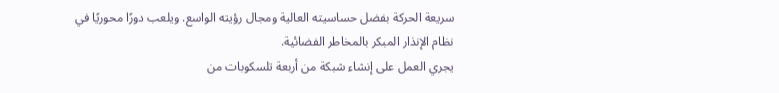سريعة الحركة بفضل حساسيته العالية ومجال رؤيته الواسع. ويلعب دورًا محوريًا في نظام الإنذار المبكر بالمخاطر الفضائية.
يجري العمل على إنشاء شبكة من أربعة تلسكوبات من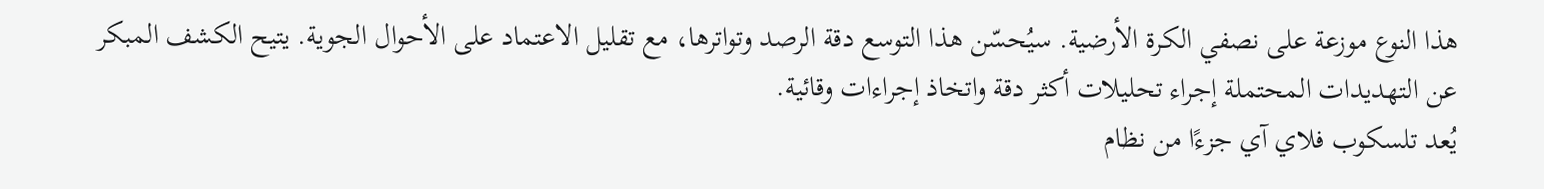هذا النوع موزعة على نصفي الكرة الأرضية. سيُحسّن هذا التوسع دقة الرصد وتواترها، مع تقليل الاعتماد على الأحوال الجوية. يتيح الكشف المبكر عن التهديدات المحتملة إجراء تحليلات أكثر دقة واتخاذ إجراءات وقائية.
يُعد تلسكوب فلاي آي جزءًا من نظام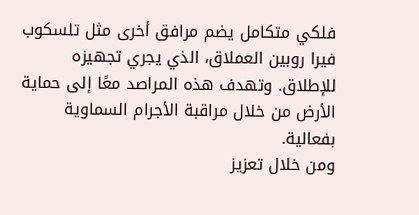فلكي متكامل يضم مرافق أخرى مثل تلسكوب فيرا روبين العملاق، الذي يجري تجهيزه للإطلاق. وتهدف هذه المراصد معًا إلى حماية الأرض من خلال مراقبة الأجرام السماوية بفعالية.
ومن خلال تعزيز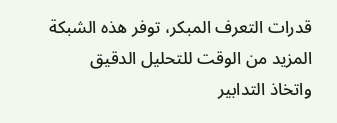قدرات التعرف المبكر، توفر هذه الشبكة المزيد من الوقت للتحليل الدقيق واتخاذ التدابير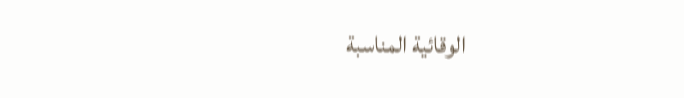الوقائية المناسبة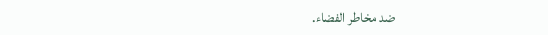ضد مخاطر الفضاء.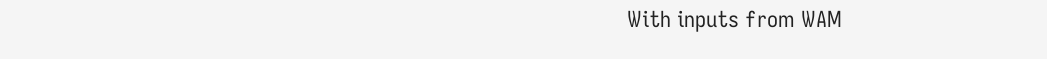With inputs from WAM